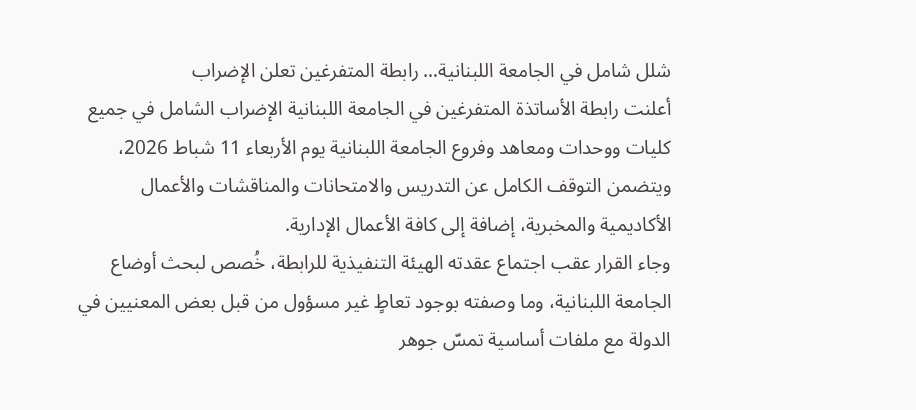شلل شامل في الجامعة اللبنانية… رابطة المتفرغين تعلن الإضراب
أعلنت رابطة الأساتذة المتفرغين في الجامعة اللبنانية الإضراب الشامل في جميع كليات ووحدات ومعاهد وفروع الجامعة اللبنانية يوم الأربعاء 11 شباط 2026، ويتضمن التوقف الكامل عن التدريس والامتحانات والمناقشات والأعمال الأكاديمية والمخبرية، إضافة إلى كافة الأعمال الإدارية.
وجاء القرار عقب اجتماع عقدته الهيئة التنفيذية للرابطة، خُصص لبحث أوضاع الجامعة اللبنانية، وما وصفته بوجود تعاطٍ غير مسؤول من قبل بعض المعنيين في الدولة مع ملفات أساسية تمسّ جوهر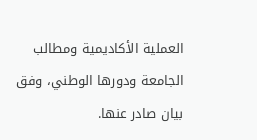العملية الأكاديمية ومطالب الجامعة ودورها الوطني، وفق بيان صادر عنها.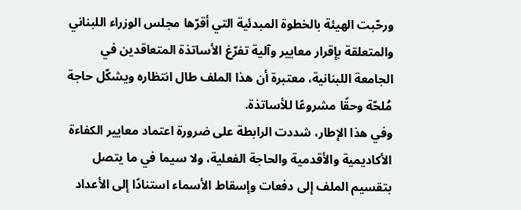ورحّبت الهيئة بالخطوة المبدئية التي أقرّها مجلس الوزراء اللبناني والمتعلقة بإقرار معايير وآلية تفرّغ الأساتذة المتعاقدين في الجامعة اللبنانية، معتبرة أن هذا الملف طال انتظاره ويشكّل حاجة مُلحّة وحقًا مشروعًا للأساتذة.
وفي هذا الإطار، شددت الرابطة على ضرورة اعتماد معايير الكفاءة الأكاديمية والأقدمية والحاجة الفعلية، ولا سيما في ما يتصل بتقسيم الملف إلى دفعات وإسقاط الأسماء استنادًا إلى الأعداد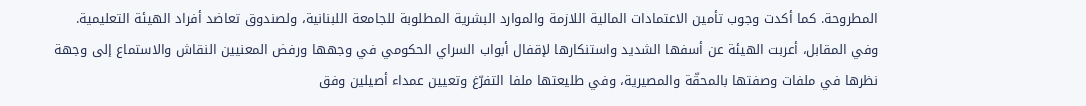المطروحة. كما أكدت وجوب تأمين الاعتمادات المالية اللازمة والموارد البشرية المطلوبة للجامعة اللبنانية، ولصندوق تعاضد أفراد الهيئة التعليمية.
وفي المقابل، أعربت الهيئة عن أسفها الشديد واستنكارها لإقفال أبواب السراي الحكومي في وجهها ورفض المعنيين النقاش والاستماع إلى وجهة نظرها في ملفات وصفتها بالمحقّة والمصيرية، وفي طليعتها ملفا التفرّغ وتعيين عمداء أصيلين وفق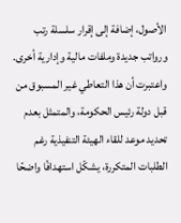الأصول، إضافة إلى إقرار سلسلة رتب ورواتب جديدة وملفات مالية وإدارية أخرى.
واعتبرت أن هذا التعاطي غير المسبوق من قبل دولة رئيس الحكومة، والمتمثل بعدم تحديد موعد للقاء الهيئة التنفيذية رغم الطلبات المتكررة، يشكّل استهدافًا واضحًا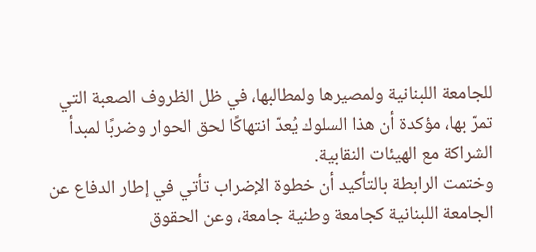للجامعة اللبنانية ولمصيرها ولمطالبها، في ظل الظروف الصعبة التي تمرّ بها، مؤكدة أن هذا السلوك يُعدّ انتهاكًا لحق الحوار وضربًا لمبدأ الشراكة مع الهيئات النقابية.
وختمت الرابطة بالتأكيد أن خطوة الإضراب تأتي في إطار الدفاع عن الجامعة اللبنانية كجامعة وطنية جامعة، وعن الحقوق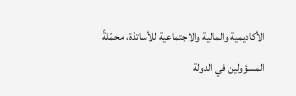الأكاديمية والمالية والاجتماعية للأساتذة، محمّلةً المسؤولين في الدولة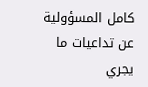كامل المسؤولية عن تداعيات ما يجري